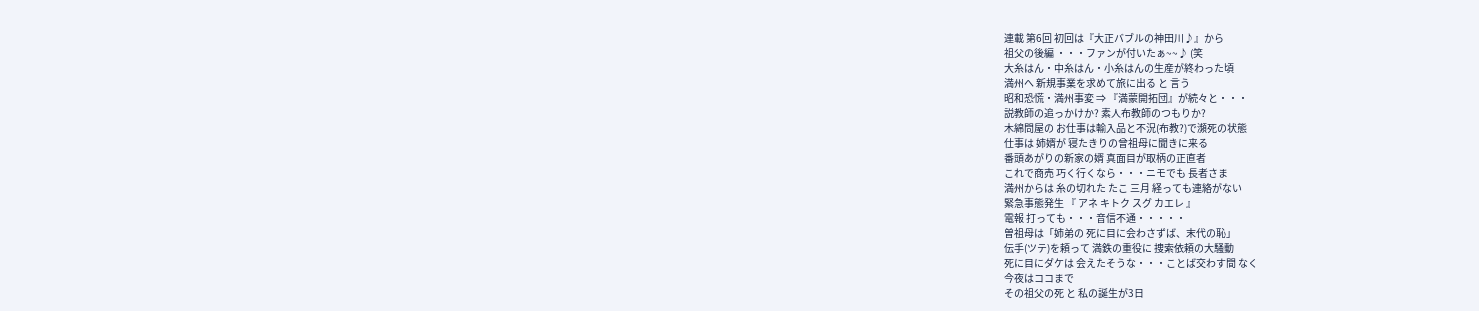連載 第6回 初回は『大正バブルの神田川♪』から
祖父の後編 ・・・ファンが付いたぁ~~♪ (笑
大糸はん・中糸はん・小糸はんの生産が終わった頃
満州へ 新規事業を求めて旅に出る と 言う
昭和恐慌・満州事変 ⇒ 『満蒙開拓団』が続々と・・・
説教師の追っかけか? 素人布教師のつもりか?
木綿問屋の お仕事は輸入品と不況(布教?)で瀕死の状態
仕事は 姉婿が 寝たきりの曾祖母に聞きに来る
番頭あがりの新家の婿 真面目が取柄の正直者
これで商売 巧く行くなら・・・ニモでも 長者さま
満州からは 糸の切れた たこ 三月 経っても連絡がない
緊急事態発生 『 アネ キトク スグ カエレ 』
電報 打っても・・・音信不通・・・・・
曽祖母は「姉弟の 死に目に会わさずば、末代の恥」
伝手(ツテ)を頼って 満鉄の重役に 捜索依頼の大騒動
死に目にダケは 会えたそうな・・・ことば交わす間 なく
今夜はココまで
その祖父の死 と 私の誕生が3日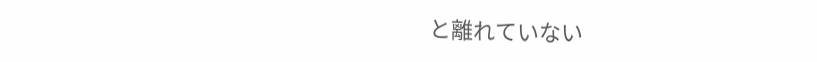と離れていない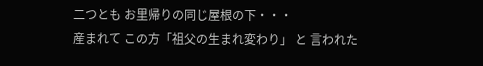二つとも お里帰りの同じ屋根の下・・・
産まれて この方「祖父の生まれ変わり」 と 言われた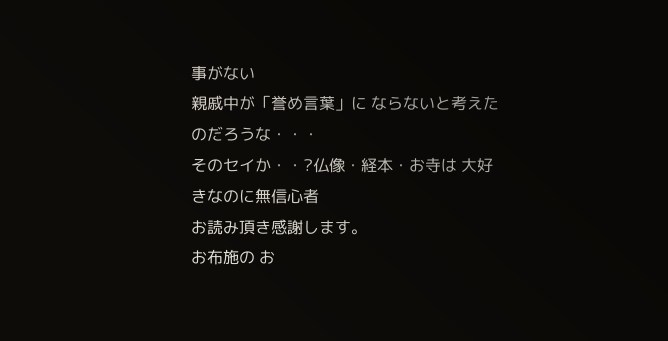事がない
親戚中が「誉め言葉」に ならないと考えた のだろうな・・・
そのセイか・・?仏像・経本・お寺は 大好きなのに無信心者
お読み頂き感謝します。
お布施の お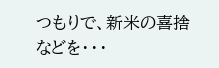つもりで、新米の喜捨などを・・・